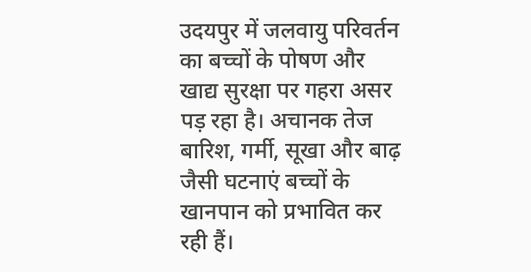उदयपुर में जलवायु परिवर्तन का बच्चों के पोषण और खाद्य सुरक्षा पर गहरा असर पड़ रहा है। अचानक तेज बारिश, गर्मी, सूखा और बाढ़ जैसी घटनाएं बच्चों के खानपान को प्रभावित कर रही हैं।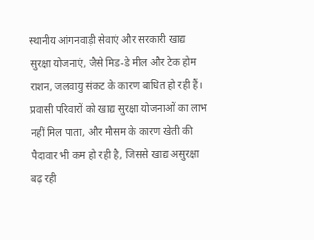स्थानीय आंगनवाड़ी सेवाएं और सरकारी खाद्य सुरक्षा योजनाएं, जैसे मिड-डे मील और टेक होम राशन, जलवायु संकट के कारण बाधित हो रही हैं।
प्रवासी परिवारों को खाद्य सुरक्षा योजनाओं का लाभ नहीं मिल पाता, और मौसम के कारण खेती की पैदावार भी कम हो रही है, जिससे खाद्य असुरक्षा बढ़ रही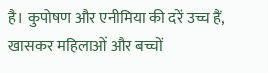है। कुपोषण और एनीमिया की दरें उच्च हैं, खासकर महिलाओं और बच्चों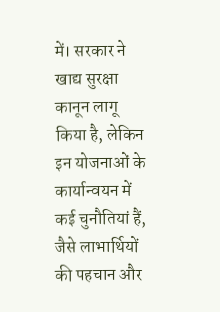में। सरकार ने खाद्य सुरक्षा कानून लागू किया है, लेकिन इन योजनाओं के कार्यान्वयन में कई चुनौतियां हैं, जैसे लाभार्थियों की पहचान और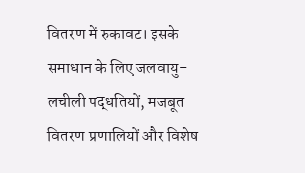वितरण में रुकावट। इसके समाधान के लिए जलवायु-लचीली पद्धतियों, मजबूत वितरण प्रणालियों और विशेष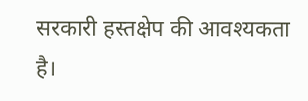सरकारी हस्तक्षेप की आवश्यकता है।